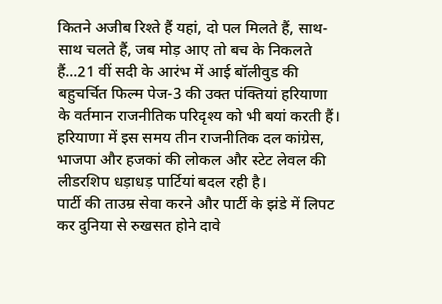कितने अजीब रिश्ते हैं यहां, दो पल मिलते हैं, साथ-साथ चलते हैं, जब मोड़ आए तो बच के निकलते हैं...21 वीं सदी के आरंभ में आई बॉलीवुड की बहुचर्चित फिल्म पेज-3 की उक्त पंक्तियां हरियाणा के वर्तमान राजनीतिक परिदृश्य को भी बयां करती हैं।
हरियाणा में इस समय तीन राजनीतिक दल कांग्रेस, भाजपा और हजकां की लोकल और स्टेट लेवल की लीडरशिप धड़ाधड़ पार्टियां बदल रही है।
पार्टी की ताउम्र सेवा करने और पार्टी के झंडे में लिपट कर दुनिया से रुखसत होने दावे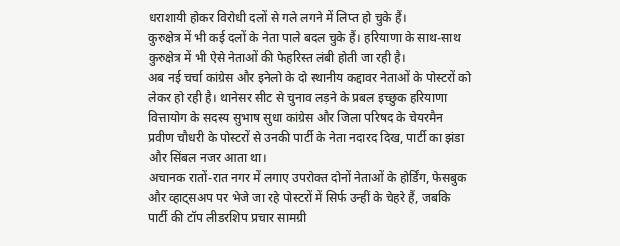धराशायी होकर विरोधी दलों से गले लगने में लिप्त हो चुके हैं।
कुरुक्षेत्र में भी कई दलों के नेता पाले बदल चुके हैं। हरियाणा के साथ-साथ कुरुक्षेत्र में भी ऐसे नेताओं की फेहरिस्त लंबी होती जा रही है।
अब नई चर्चा कांग्रेस और इनेलो के दो स्थानीय कद्दावर नेताओं के पोस्टरों को लेकर हो रही है। थानेसर सीट से चुनाव लड़ने के प्रबल इच्छुक हरियाणा वित्तायोग के सदस्य सुभाष सुधा कांग्रेस और जिला परिषद के चेयरमैन प्रवीण चौधरी के पोस्टरों से उनकी पार्टी के नेता नदारद दिख, पार्टी का झंडा और सिंबल नजर आता था।
अचानक रातों-रात नगर में लगाए उपरोक्त दोनों नेताओं के होर्डिंग, फेसबुक और व्हाट्सअप पर भेजे जा रहे पोस्टरों में सिर्फ उन्हीं के चेहरे हैं, जबकि पार्टी की टॉप लीडरशिप प्रचार सामग्री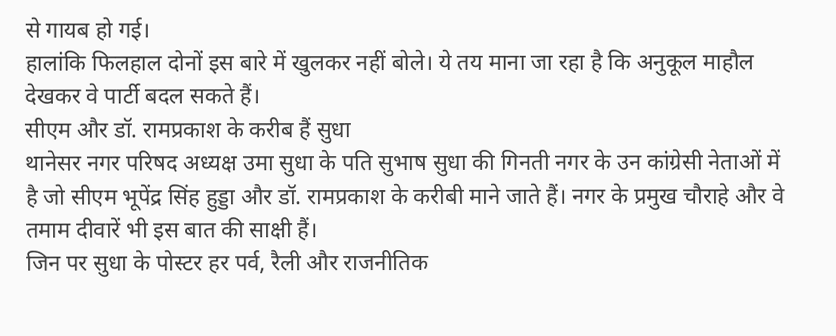से गायब हो गई।
हालांकि फिलहाल दोनों इस बारे में खुलकर नहीं बोले। ये तय माना जा रहा है कि अनुकूल माहौल देखकर वे पार्टी बदल सकते हैं।
सीएम और डॉ. रामप्रकाश के करीब हैं सुधा
थानेसर नगर परिषद अध्यक्ष उमा सुधा के पति सुभाष सुधा की गिनती नगर के उन कांग्रेसी नेताओं में है जो सीएम भूपेंद्र सिंह हुड्डा और डॉ. रामप्रकाश के करीबी माने जाते हैं। नगर के प्रमुख चौराहे और वे तमाम दीवारें भी इस बात की साक्षी हैं।
जिन पर सुधा के पोस्टर हर पर्व, रैली और राजनीतिक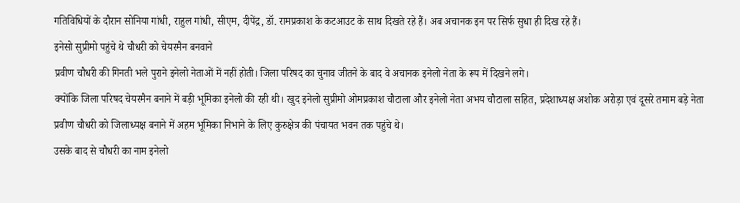गतिविधियों के दौरान सोनिया गांधी, राहुल गांधी, सीएम, दीपेंद्र, डॉ. रामप्रकाश के कटआउट के साथ दिखते रहे हैं। अब अचानक इन पर सिर्फ सुधा ही दिख रहे हैं।
इनेसो सुप्रीमो पहुंचे थे चौधरी को चेयरमैन बनवाने
प्रवीण चौधरी की गिनती भले पुराने इनेलो नेताओं में नहीं होती। जिला परिषद का चुनाव जीतने के बाद वे अचानक इनेलो नेता के रूप में दिखने लगे।
क्योंकि जिला परिषद चेयरमैन बनाने में बड़ी भूमिका इनेलो की रही थी। खुद इनेलो सुप्रीमो ओमप्रकाश चौटाला और इनेलो नेता अभय चौटाला सहित, प्रदेशाध्यक्ष अशोक अरोड़ा एवं दूसरे तमाम बड़े नेता प्रवीण चौधरी को जिलाध्यक्ष बनाने में अहम भूमिका निभाने के लिए कुरुक्षेत्र की पंचायत भवन तक पहुंचे थे।
उसके बाद से चौधरी का नाम इनेलो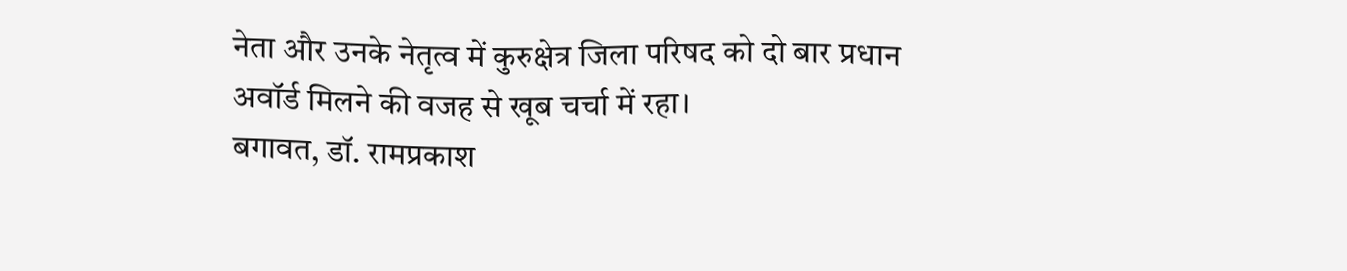नेता और उनके नेतृत्व में कुरुक्षेत्र जिला परिषद को दो बार प्रधान अवॉर्ड मिलने की वजह से खूब चर्चा में रहा।
बगावत, डॉ. रामप्रकाश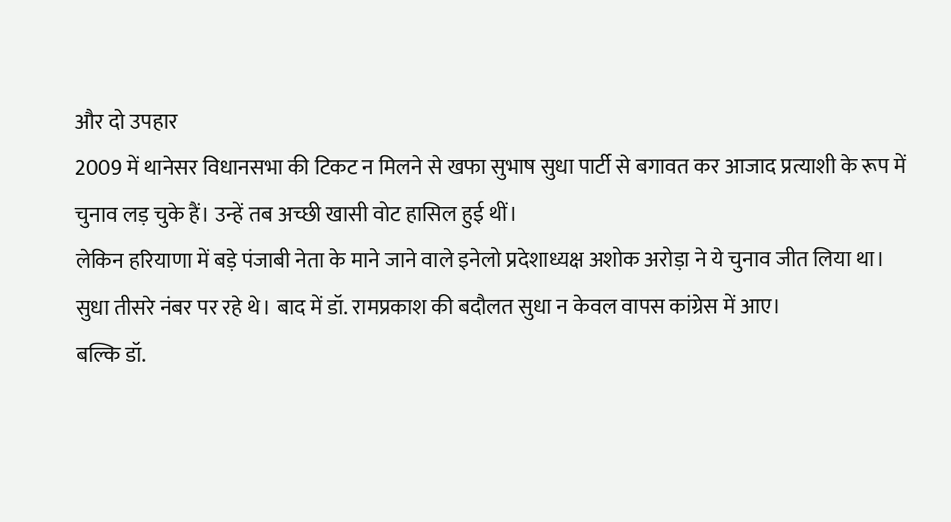और दो उपहार
2009 में थानेसर विधानसभा की टिकट न मिलने से खफा सुभाष सुधा पार्टी से बगावत कर आजाद प्रत्याशी के रूप में चुनाव लड़ चुके हैं। उन्हें तब अच्छी खासी वोट हासिल हुई थीं।
लेकिन हरियाणा में बड़े पंजाबी नेता के माने जाने वाले इनेलो प्रदेशाध्यक्ष अशोक अरोड़ा ने ये चुनाव जीत लिया था। सुधा तीसरे नंबर पर रहे थे। बाद में डॉ. रामप्रकाश की बदौलत सुधा न केवल वापस कांग्रेस में आए।
बल्कि डॉ.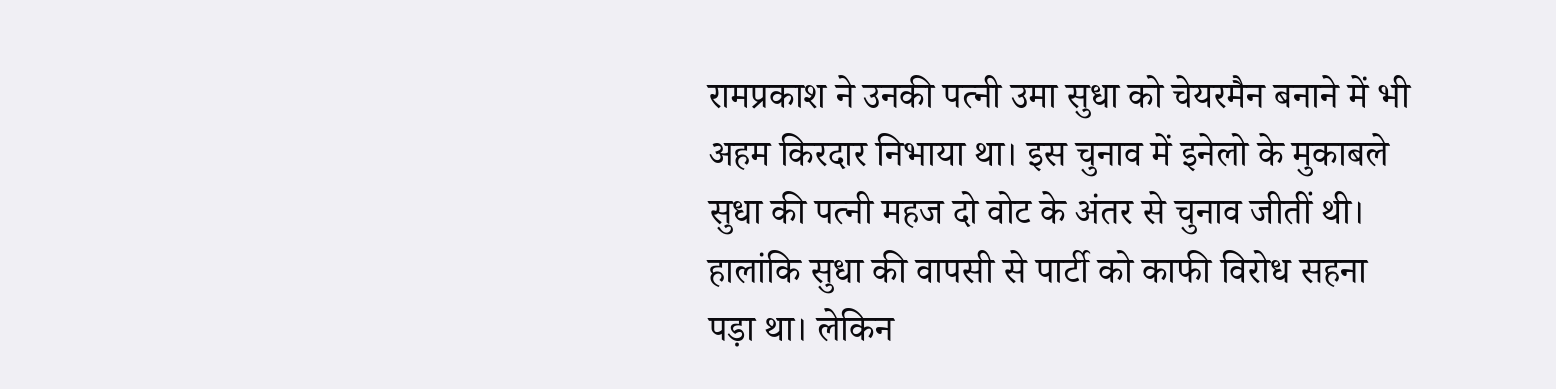रामप्रकाश ने उनकी पत्नी उमा सुधा को चेयरमैन बनाने में भी अहम किरदार निभाया था। इस चुनाव में इनेलो के मुकाबले सुधा की पत्नी महज दो वोट के अंतर से चुनाव जीतीं थी।
हालांकि सुधा की वापसी से पार्टी को काफी विरोध सहना पड़ा था। लेकिन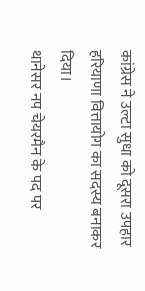कांग्रेस ने उल्टा सुधा को दूसरा उपहार हरियाणा वित्तायोग का सदस्य बनाकर दिया।
थानेसर नप चेयरमैन के पद पर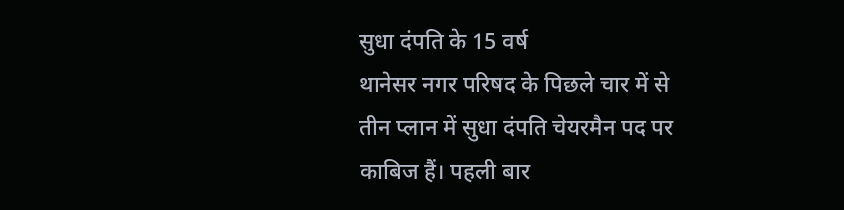सुधा दंपति के 15 वर्ष
थानेसर नगर परिषद के पिछले चार में से तीन प्लान में सुधा दंपति चेयरमैन पद पर काबिज हैं। पहली बार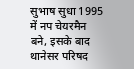सुभाष सुधा 1995 में नप चेयरमैन बने, इसके बाद थानेसर परिषद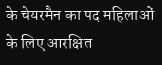के चेयरमैन का पद महिलाओं के लिए आरक्षित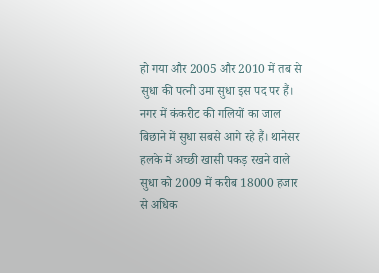हो गया और 2005 और 2010 में तब से सुधा की पत्नी उमा सुधा इस पद पर हैं।
नगर में कंकरीट की गलियों का जाल बिछाने में सुधा सबसे आगे रहे हैं। थानेसर हलके में अच्छी खासी पकड़ रखने वाले सुधा को 2009 में करीब 18000 हजार से अधिक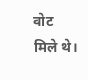वोट मिले थे।